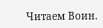Читаем Воин.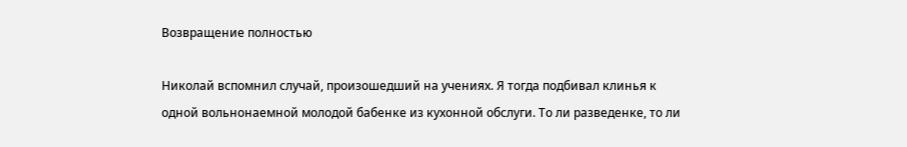Возвращение полностью

Николай вспомнил случай, произошедший на учениях. Я тогда подбивал клинья к одной вольнонаемной молодой бабенке из кухонной обслуги. То ли разведенке, то ли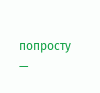попросту —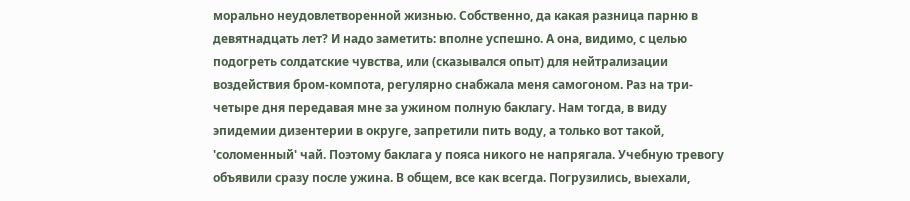морально неудовлетворенной жизнью. Собственно, да какая разница парню в девятнадцать лет? И надо заметить: вполне успешно. А она, видимо, с целью подогреть солдатские чувства, или (сказывался опыт) для нейтрализации воздействия бром-компота, регулярно снабжала меня самогоном. Раз на три-четыре дня передавая мне за ужином полную баклагу. Нам тогда, в виду эпидемии дизентерии в округе, запретили пить воду, а только вот такой, 'соломенный' чай. Поэтому баклага у пояса никого не напрягала. Учебную тревогу объявили сразу после ужина. В общем, все как всегда. Погрузились, выехали,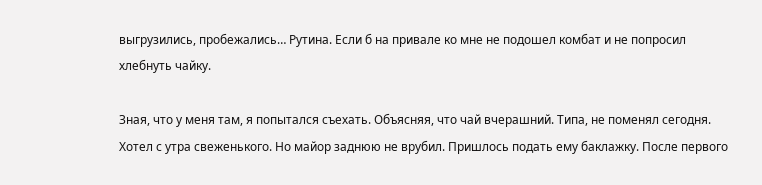выгрузились, пробежались… Рутина. Если б на привале ко мне не подошел комбат и не попросил хлебнуть чайку.

Зная, что у меня там, я попытался съехать. Объясняя, что чай вчерашний. Типа, не поменял сегодня. Хотел с утра свеженького. Но майор заднюю не врубил. Пришлось подать ему баклажку. После первого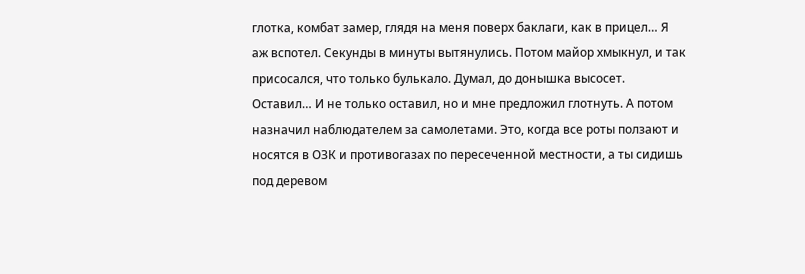глотка, комбат замер, глядя на меня поверх баклаги, как в прицел… Я аж вспотел. Секунды в минуты вытянулись. Потом майор хмыкнул, и так присосался, что только булькало. Думал, до донышка высосет. Оставил… И не только оставил, но и мне предложил глотнуть. А потом назначил наблюдателем за самолетами. Это, когда все роты ползают и носятся в ОЗК и противогазах по пересеченной местности, а ты сидишь под деревом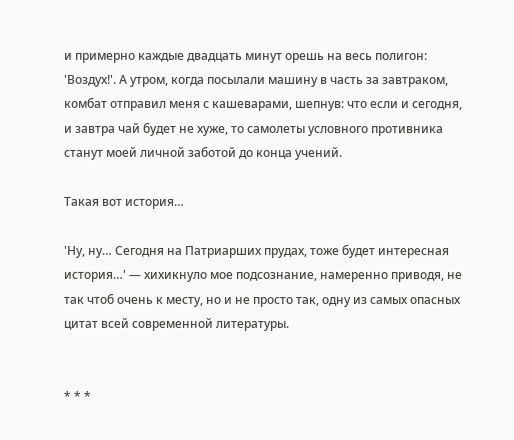и примерно каждые двадцать минут орешь на весь полигон: 'Воздух!'. А утром, когда посылали машину в часть за завтраком, комбат отправил меня с кашеварами, шепнув: что если и сегодня, и завтра чай будет не хуже, то самолеты условного противника станут моей личной заботой до конца учений.

Такая вот история…

'Ну, ну… Сегодня на Патриарших прудах, тоже будет интересная история…' — хихикнуло мое подсознание, намеренно приводя, не так чтоб очень к месту, но и не просто так, одну из самых опасных цитат всей современной литературы.


* * *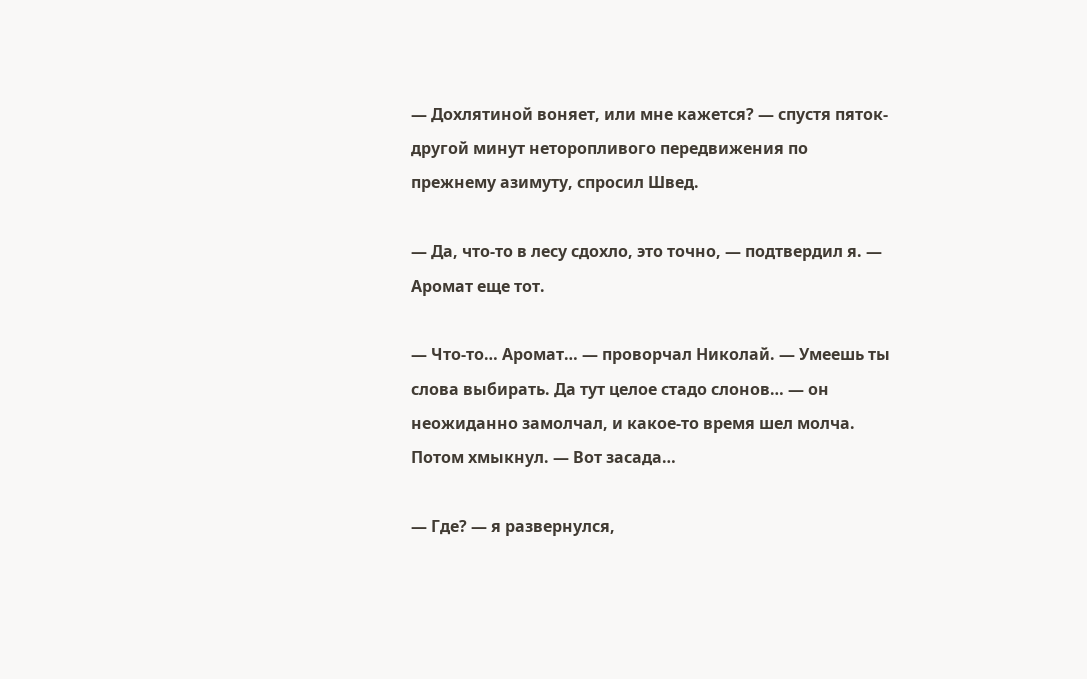— Дохлятиной воняет, или мне кажется? — спустя пяток-другой минут неторопливого передвижения по прежнему азимуту, спросил Швед.

— Да, что-то в лесу сдохло, это точно, — подтвердил я. — Аромат еще тот.

— Что-то… Аромат… — проворчал Николай. — Умеешь ты слова выбирать. Да тут целое стадо слонов… — он неожиданно замолчал, и какое-то время шел молча. Потом хмыкнул. — Вот засада…

— Где? — я развернулся,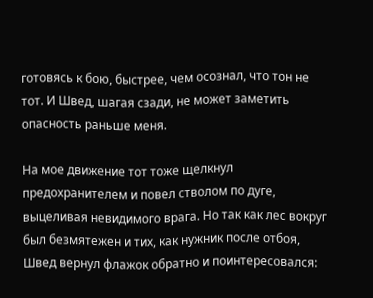готовясь к бою, быстрее, чем осознал, что тон не тот. И Швед, шагая сзади, не может заметить опасность раньше меня.

На мое движение тот тоже щелкнул предохранителем и повел стволом по дуге, выцеливая невидимого врага. Но так как лес вокруг был безмятежен и тих, как нужник после отбоя, Швед вернул флажок обратно и поинтересовался: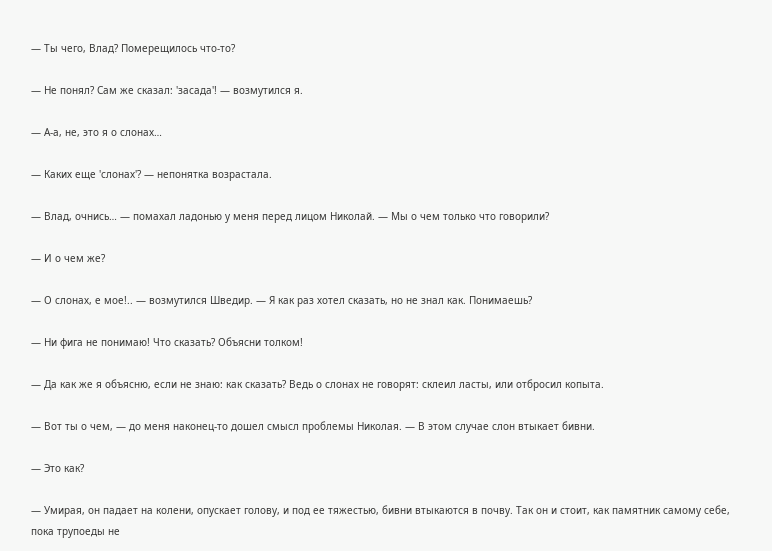— Ты чего, Влад? Померещилось что-то?

— Не понял? Сам же сказал: 'засада'! — возмутился я.

— А-а, не, это я о слонах…

— Каких еще 'слонах'? — непонятка возрастала.

— Влад, очнись… — помахал ладонью у меня перед лицом Николай. — Мы о чем только что говорили?

— И о чем же?

— О слонах, е мое!.. — возмутился Шведир. — Я как раз хотел сказать, но не знал как. Понимаешь?

— Ни фига не понимаю! Что сказать? Объясни толком!

— Да как же я объясню, если не знаю: как сказать? Ведь о слонах не говорят: склеил ласты, или отбросил копыта.

— Вот ты о чем, — до меня наконец-то дошел смысл проблемы Николая. — В этом случае слон втыкает бивни.

— Это как?

— Умирая, он падает на колени, опускает голову, и под ее тяжестью, бивни втыкаются в почву. Так он и стоит, как памятник самому себе, пока трупоеды не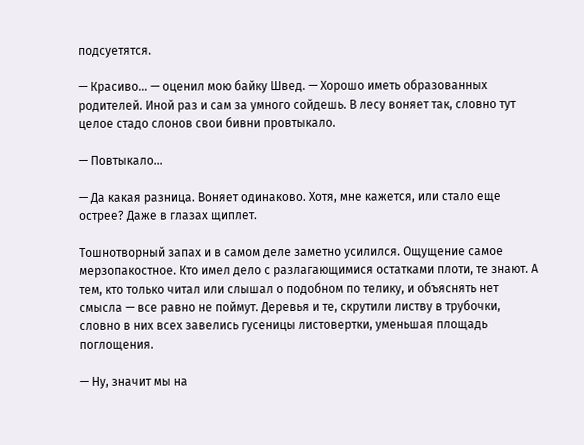подсуетятся.

— Красиво… — оценил мою байку Швед. — Хорошо иметь образованных родителей. Иной раз и сам за умного сойдешь. В лесу воняет так, словно тут целое стадо слонов свои бивни провтыкало.

— Повтыкало…

— Да какая разница. Воняет одинаково. Хотя, мне кажется, или стало еще острее? Даже в глазах щиплет.

Тошнотворный запах и в самом деле заметно усилился. Ощущение самое мерзопакостное. Кто имел дело с разлагающимися остатками плоти, те знают. А тем, кто только читал или слышал о подобном по телику, и объяснять нет смысла — все равно не поймут. Деревья и те, скрутили листву в трубочки, словно в них всех завелись гусеницы листовертки, уменьшая площадь поглощения.

— Ну, значит мы на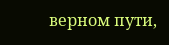верном пути,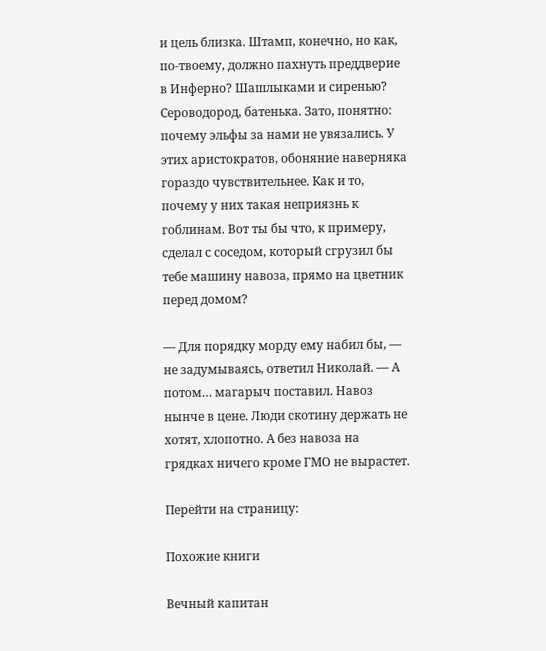и цель близка. Штамп, конечно, но как, по-твоему, должно пахнуть преддверие в Инферно? Шашлыками и сиренью? Сероводород, батенька. Зато, понятно: почему эльфы за нами не увязались. У этих аристократов, обоняние наверняка гораздо чувствительнее. Как и то, почему у них такая неприязнь к гоблинам. Вот ты бы что, к примеру, сделал с соседом, который сгрузил бы тебе машину навоза, прямо на цветник перед домом?

— Для порядку морду ему набил бы, — не задумываясь, ответил Николай. — А потом… магарыч поставил. Навоз нынче в цене. Люди скотину держать не хотят, хлопотно. А без навоза на грядках ничего кроме ГМО не вырастет.

Перейти на страницу:

Похожие книги

Вечный капитан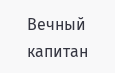Вечный капитан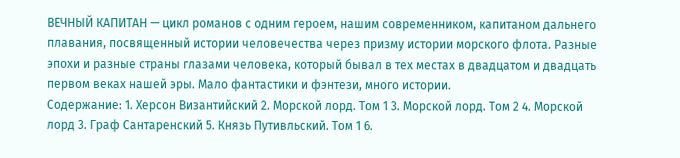ВЕЧНЫЙ КАПИТАН — цикл романов с одним героем, нашим современником, капитаном дальнего плавания, посвященный истории человечества через призму истории морского флота. Разные эпохи и разные страны глазами человека, который бывал в тех местах в двадцатом и двадцать первом веках нашей эры. Мало фантастики и фэнтези, много истории.                                                                                    Содержание: 1. Херсон Византийский 2. Морской лорд. Том 1 3. Морской лорд. Том 2 4. Морской лорд 3. Граф Сантаренский 5. Князь Путивльский. Том 1 6.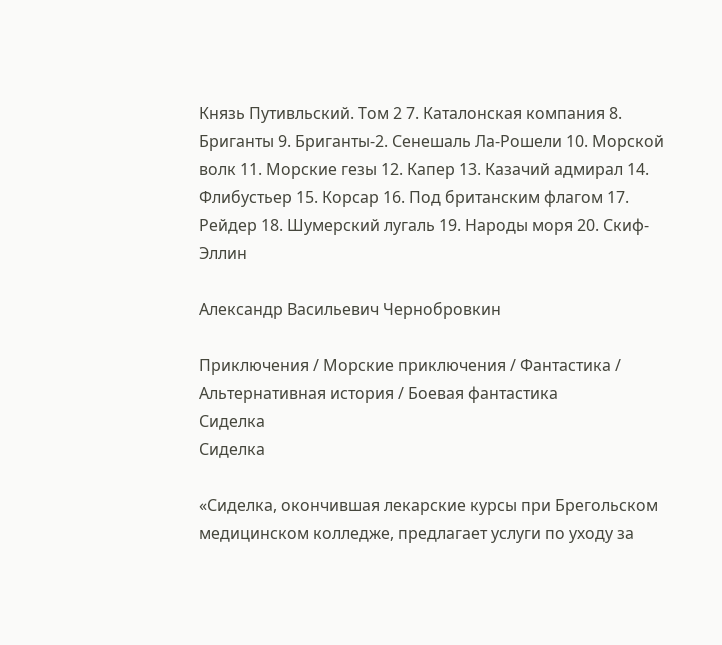Князь Путивльский. Том 2 7. Каталонская компания 8. Бриганты 9. Бриганты-2. Сенешаль Ла-Рошели 10. Морской волк 11. Морские гезы 12. Капер 13. Казачий адмирал 14. Флибустьер 15. Корсар 16. Под британским флагом 17. Рейдер 18. Шумерский лугаль 19. Народы моря 20. Скиф-Эллин

Александр Васильевич Чернобровкин

Приключения / Морские приключения / Фантастика / Альтернативная история / Боевая фантастика
Сиделка
Сиделка

«Сиделка, окончившая лекарские курсы при Брегольском медицинском колледже, предлагает услуги по уходу за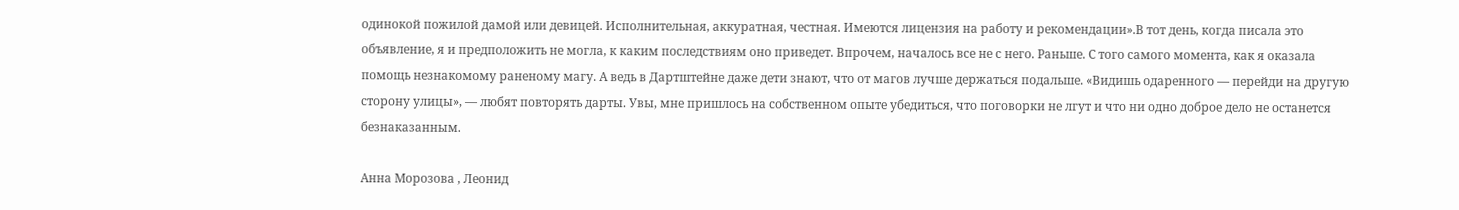одинокой пожилой дамой или девицей. Исполнительная, аккуратная, честная. Имеются лицензия на работу и рекомендации».В тот день, когда писала это объявление, я и предположить не могла, к каким последствиям оно приведет. Впрочем, началось все не с него. Раньше. С того самого момента, как я оказала помощь незнакомому раненому магу. А ведь в Дартштейне даже дети знают, что от магов лучше держаться подальше. «Видишь одаренного — перейди на другую сторону улицы», — любят повторять дарты. Увы, мне пришлось на собственном опыте убедиться, что поговорки не лгут и что ни одно доброе дело не останется безнаказанным.

Анна Морозова , Леонид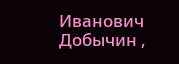Иванович Добычин ,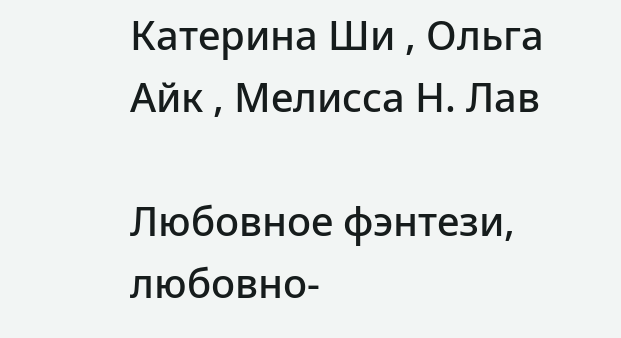Катерина Ши , Ольга Айк , Мелисса Н. Лав

Любовное фэнтези, любовно-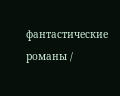фантастические романы /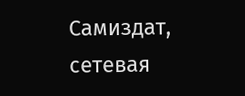Самиздат, сетевая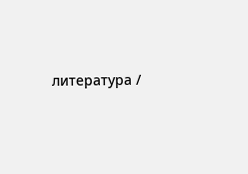литература /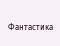Фантастика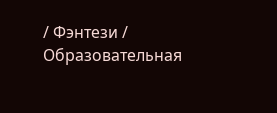/ Фэнтези / Образовательная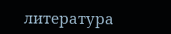литература